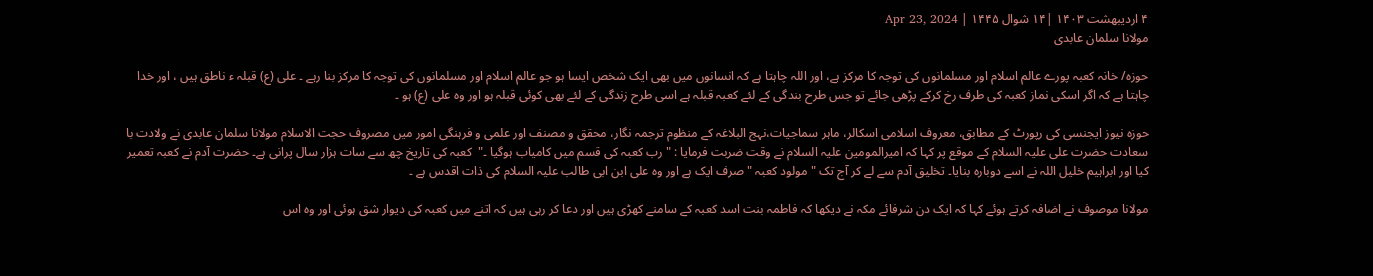۴ اردیبهشت ۱۴۰۳ |۱۴ شوال ۱۴۴۵ | Apr 23, 2024
مولانا سلمان عابدی

حوزہ/ خانہ کعبہ پورے عالم اسلام اور مسلمانوں کی توجہ کا مرکز ہے، اور اللہ چاہتا ہے کہ انسانوں میں بھی ایک شخص ایسا ہو جو عالم اسلام اور مسلمانوں کی توجہ کا مرکز بنا رہے ۔ علی (ع) قبلہ ء ناطق ہیں ، اور خدا چاہتا ہے کہ اگر اسکی نماز کعبہ کی طرف رخ کرکے پڑھی جائے تو جس طرح بندگی کے لئے کعبہ قبلہ ہے اسی طرح زندگی کے لئے بھی کوئی قبلہ ہو اور وہ علی (ع) ہو ۔

حوزہ نیوز ایجنسی کی رپورٹ کے مطابق، معروف اسلامی اسکالر، ماہر سماجیات،نہج البلاغہ کے منظوم ترجمہ نگار، محقق و مصنف اور علمی و فرہنگی امور میں مصروف حجت الاسلام مولانا سلمان عابدی نے ولادت با سعادت حضرت علی علیہ السلام کے موقع پر کہا کہ امیرالمومین علیہ السلام نے وقت ضربت فرمایا : "رب کعبہ کی قسم میں کامیاب ہوگیا ۔"  کعبہ کی تاریخ چھ سے سات ہزار سال پرانی ہے۔ حضرت آدم نے کعبہ تعمیر کیا اور ابراہیم خلیل اللہ نے اسے دوبارہ بنایا۔ تخلیق آدم سے لے کر آج تک " مولود کعبہ " صرف ایک ہے اور وہ علی ابن ابی طالب علیہ السلام کی ذات اقدس ہے ۔

مولانا موصوف نے اضافہ کرتے ہوئے کہا کہ ایک دن شرفائے مکہ نے دیکھا کہ فاطمہ بنت اسد کعبہ کے سامنے کھڑی ہیں اور دعا کر رہی ہیں کہ اتنے میں کعبہ کی دیوار شق ہوئی اور وہ اس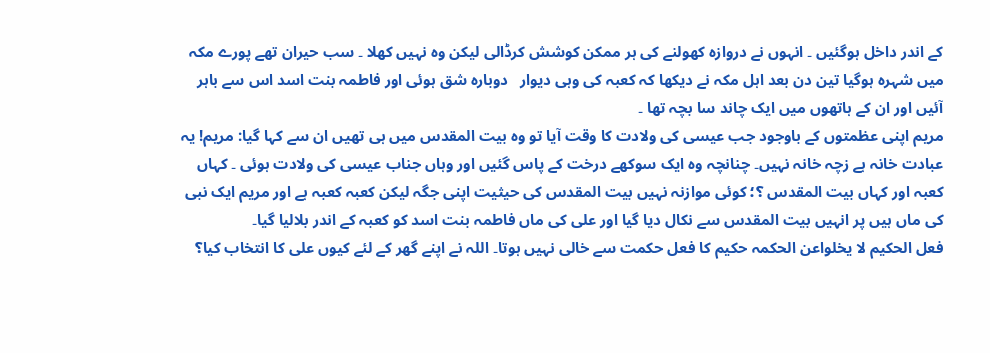کے اندر داخل ہوگئیں ۔ انہوں نے دروازہ کھولنے کی ہر ممکن کوشش کرڈالی لیکن وہ نہیں کھلا ۔ سب حیران تھے پورے مکہ میں شہرہ ہوگیا تین دن بعد اہل مکہ نے دیکھا کہ کعبہ کی وہی دیوار   دوبارہ شق ہوئی اور فاطمہ بنت اسد اس سے باہر آئیں اور ان کے ہاتھوں میں ایک چاند سا بچہ تھا ۔
مریم اپنی عظمتوں کے باوجود جب عیسی کی ولادت کا وقت آیا تو وہ بیت المقدس میں ہی تھیں ان سے کہا گیا: مریم! یہ عبادت خانہ ہے زچہ خانہ نہیں۔ چنانچہ وہ ایک سوکھے درخت کے پاس گئیں اور وہاں جناب عیسی کی ولادت ہوئی ۔ کہاں کعبہ اور کہاں بیت المقدس ؟؛ کوئی موازنہ نہیں بیت المقدس کی حیثیت اپنی جگہ لیکن کعبہ کعبہ ہے اور مریم ایک نبی کی ماں ہیں پر انہیں بیت المقدس سے نکال دیا گیا اور علی کی ماں فاطمہ بنت اسد کو کعبہ کے اندر بلالیا گیا۔
فعل الحکیم لا یخلواعن الحکمہ حکیم کا فعل حکمت سے خالی نہیں ہوتا۔ اللہ نے اپنے گھر کے لئے کیوں علی کا انتخاب کیا؟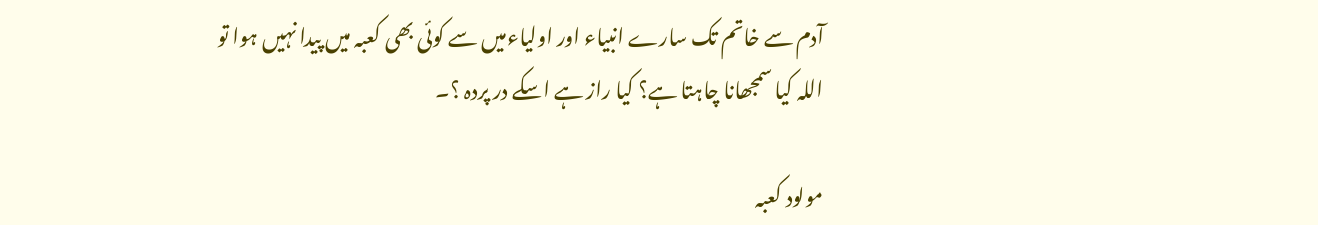آدم سے خاتم تک سارے انبیاء اور اولیاءمیں سے کوئی بھی کعبہ میں پیدا نہیں ہوا تو اللہ کیا سمجھانا چاہتا ہے؟ کیا راز ہے اسکے در پردہ ؟۔

مولود کعبہ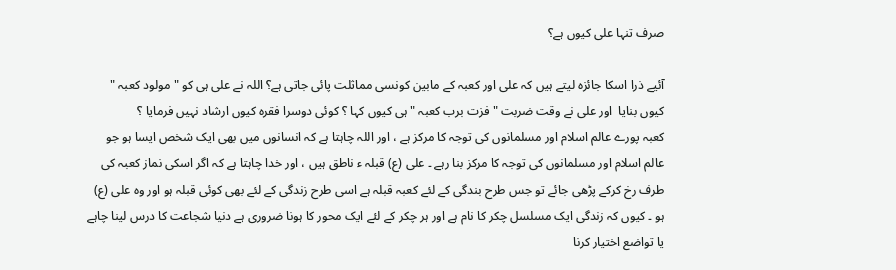صرف تنہا علی کیوں ہے؟

آئیے ذرا اسکا جائزہ لیتے ہیں کہ علی اور کعبہ کے مابین کونسی مماثلت پائی جاتی ہے؟ اللہ نے علی ہی کو " مولود کعبہ " کیوں بنایا  اور علی نے وقت ضربت " فزت برب کعبہ " ہی کیوں کہا ؟ کوئی دوسرا فقرہ کیوں ارشاد نہیں فرمایا ؟
کعبہ پورے عالم اسلام اور مسلمانوں کی توجہ کا مرکز ہے ، اور اللہ چاہتا ہے کہ انسانوں میں بھی ایک شخص ایسا ہو جو عالم اسلام اور مسلمانوں کی توجہ کا مرکز بنا رہے ۔ علی (ع) قبلہ ء ناطق ہیں ، اور خدا چاہتا ہے کہ اگر اسکی نماز کعبہ کی طرف رخ کرکے پڑھی جائے تو جس طرح بندگی کے لئے کعبہ قبلہ ہے اسی طرح زندگی کے لئے بھی کوئی قبلہ ہو اور وہ علی (ع) ہو ۔ کیوں کہ زندگی ایک مسلسل چکر کا نام ہے اور ہر چکر کے لئے ایک محور کا ہونا ضروری ہے دنیا شجاعت کا درس لینا چاہے یا تواضع اختیار کرنا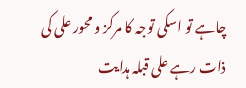چاہے تو اسکی توجہ کا مرکز و محور علی کی ذات رہے علی قبلہ ہدایت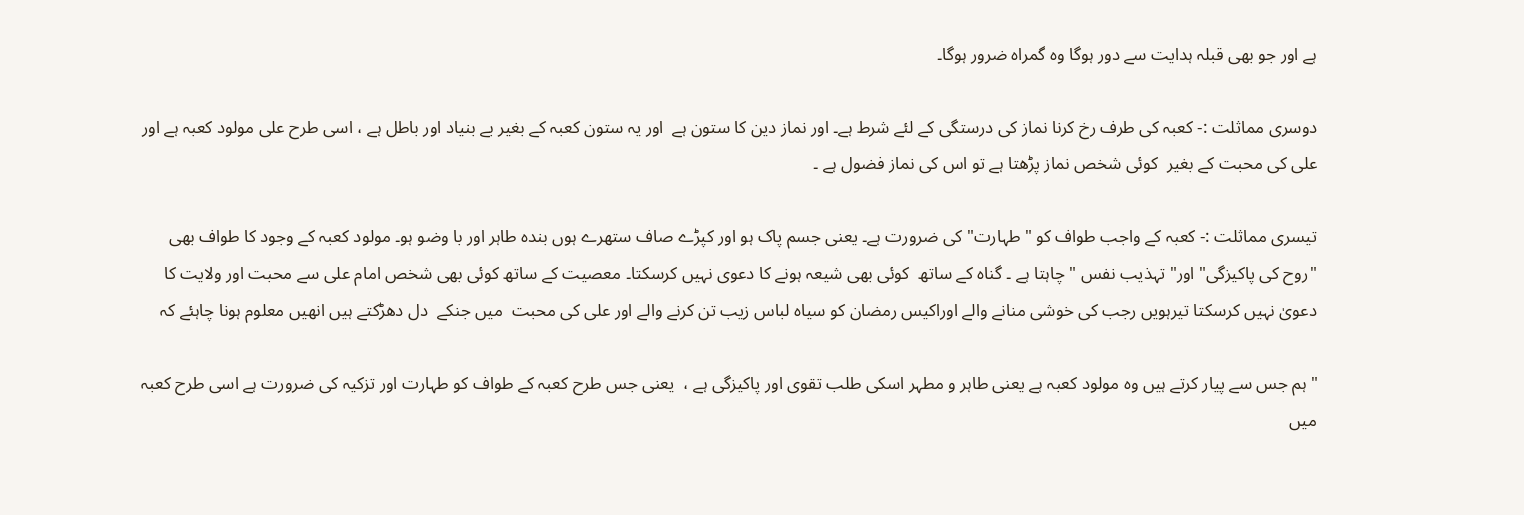ہے اور جو بھی قبلہ ہدایت سے دور ہوگا وہ گمراہ ضرور ہوگا۔

دوسری مماثلت :- کعبہ کی طرف رخ کرنا نماز کی درستگی کے لئے شرط ہے۔ اور نماز دین کا ستون ہے  اور یہ ستون کعبہ کے بغیر بے بنیاد اور باطل ہے ، اسی طرح علی مولود کعبہ ہے اور علی کی محبت کے بغیر  کوئی شخص نماز پڑھتا ہے تو اس کی نماز فضول ہے ۔

تیسری مماثلت :- کعبہ کے واجب طواف کو "طہارت" کی ضرورت ہے۔ یعنی جسم پاک ہو اور کپڑے صاف ستھرے ہوں بندہ طاہر اور با وضو ہو۔ مولود کعبہ کے وجود کا طواف بھی "روح کی پاکیزگی" اور" تہذیب نفس " چاہتا ہے ۔ گناہ کے ساتھ  کوئی بھی شیعہ ہونے کا دعوی نہیں کرسکتا۔ معصیت کے ساتھ کوئی بھی شخص امام علی سے محبت اور ولایت کا دعویٰ نہیں کرسکتا تیرہویں رجب کی خوشی منانے والے اوراکیس رمضان کو سیاہ لباس زیب تن کرنے والے اور علی کی محبت  میں جنکے  دل دھڑکتے ہیں انھیں معلوم ہونا چاہئے کہ

"ہم جس سے پیار کرتے ہیں وہ مولود کعبہ ہے یعنی طاہر و مطہر اسکی طلب تقوی اور پاکیزگی ہے ،  یعنی جس طرح کعبہ کے طواف کو طہارت اور تزکیہ کی ضرورت ہے اسی طرح کعبہ میں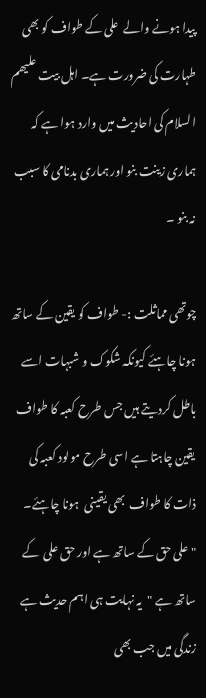پیدا ہونے والے  علی کے طواف کو بھی طہارت کی ضرورت ہے۔ اہل بیت علیھم السلام کی احادیث میں وارد ہوا ہے کہ ہماری زینت بنو اور ہماری بدنامی کا سبب نہ بنو ۔

چوتھی مماثلت :- طواف کو یقین کے ساتھ ہونا چاہئے کیونکہ شکوک و شبہات اسے باطل کردیتے ہیں جس طرح کعبہ کا طواف یقین چاہتا ہے اسی طرح مولود کعبہ کی ذات کا طواف  بھی یقینی  ہونا چاہئے۔ "علی حق کے ساتھ ہے اور حق علی  کے ساتھ ہے "  یہ نہایت ہی اہم حدیث ہے زندگی میں جب بھی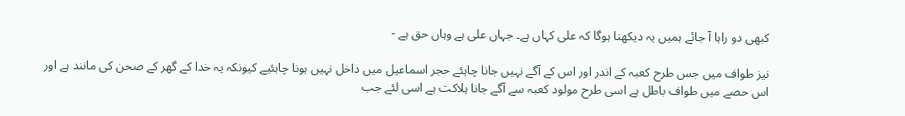کبھی دو راہا آ جائے ہمیں یہ دیکھنا ہوگا کہ علی کہاں ہے۔ جہاں علی ہے وہاں حق ہے -

نیز طواف میں جس طرح کعبہ کے اندر اور اس کے آگے نہیں جانا چاہئے حجر اسماعیل میں داخل نہیں ہونا چاہئیے کیونکہ یہ خدا کے گھر کے صحن کی مانند ہے اور اس حصے میں طواف باطل ہے اسی طرح مولود کعبہ سے آگے جانا ہلاکت ہے اسی لئے جب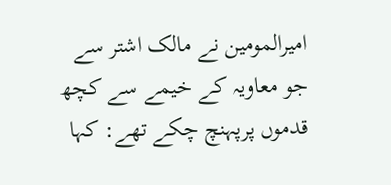امیرالمومین نے مالک اشتر سے جو معاویہ کے خیمے سے کچھ قدموں پرپہنچ چکے تھے: کہا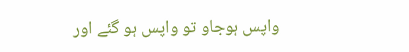واپس ہوجاو تو واپس ہو گئے اور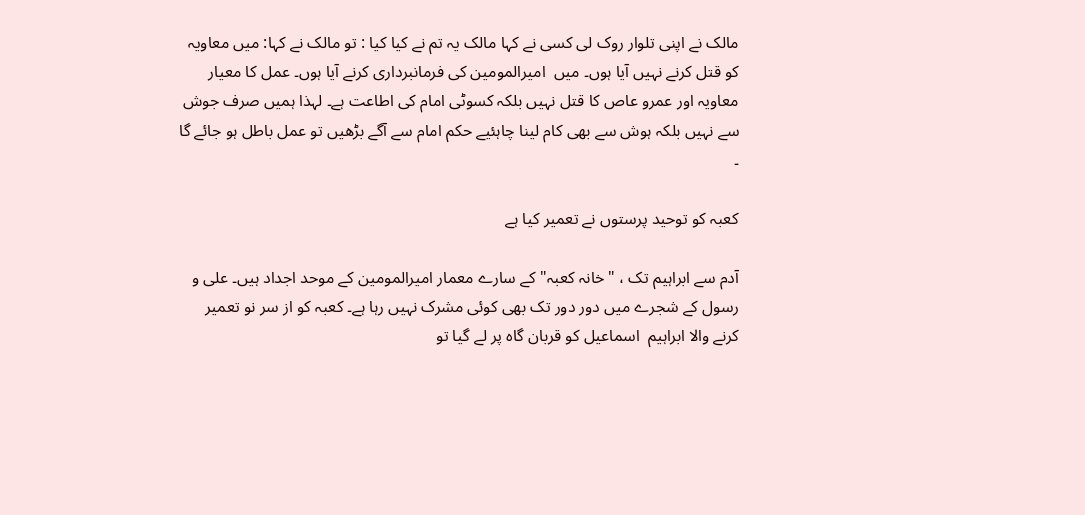مالک نے اپنی تلوار روک لی کسی نے کہا مالک یہ تم نے کیا کیا : تو مالک نے کہا: میں معاویہ کو قتل کرنے نہیں آیا ہوں۔ میں  امیرالمومین کی فرمانبرداری کرنے آیا ہوں۔ عمل کا معیار معاویہ اور عمرو عاص کا قتل نہیں بلکہ کسوٹی امام کی اطاعت ہے۔ لہذا ہمیں صرف جوش سے نہیں بلکہ ہوش سے بھی کام لینا چاہئیے حکم امام سے آگے بڑھیں تو عمل باطل ہو جائے گا ۔

کعبہ کو توحید پرستوں نے تعمیر کیا ہے

آدم سے ابراہیم تک ، "خانہ کعبہ" کے سارے معمار امیرالمومین کے موحد اجداد ہیں۔ علی و رسول کے شجرے میں دور دور تک بھی کوئی مشرک نہیں رہا ہے۔ کعبہ کو از سر نو تعمیر کرنے والا ابراہیم  اسماعیل کو قربان گاہ پر لے گیا تو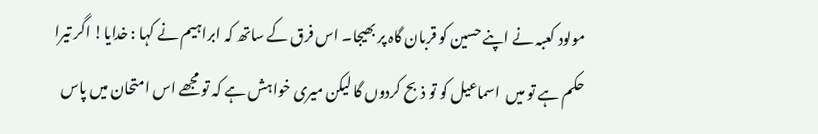مولود کعبہ نے اپنے حسین کو قربان گاہ پر بھیجا۔ اس فرق کے ساتھ کہ ابراہیم نے کہا : خدایا! اگر تیرا حکم ہے تو میں  اسماعیل کو تو ذبح کردوں گا لیکن میری خواہش ہے کہ تو مجھے اس امتحان میں پاس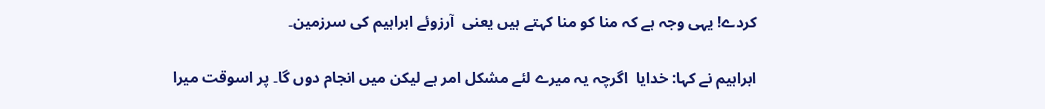کردے! یہی وجہ ہے کہ منا کو منا کہتے ہیں یعنی  آرزوئے ابراہیم کی سرزمین۔

ابراہیم نے کہا: خدایا  اگرچہ یہ میرے لئے مشکل امر ہے لیکن میں انجام دوں گا۔ پر اسوقت میرا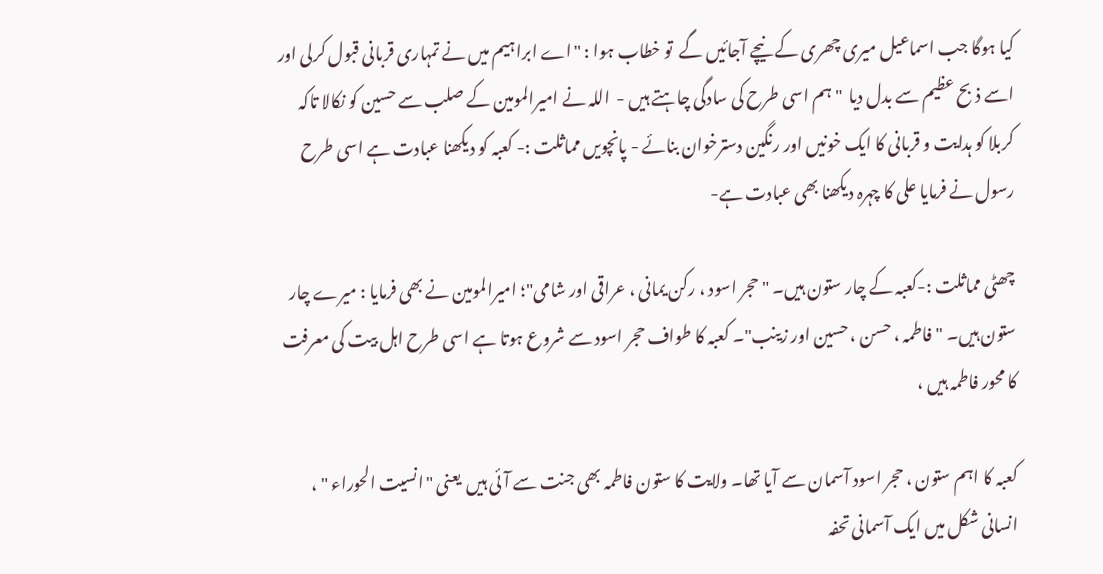کیا ہوگا جب اسماعیل میری چھری کے نیچے آجائیں گے  تو خطاب ہوا : "اے ابراہیم میں نے تمہاری قربانی قبول کرلی اور اسے ذبح عظیم سے بدل دیا  "ہم اسی طرح کی سادگی چاہتے ہیں -  اللہ نے امیرالمومین کے صلب سے حسین کو نکالا تاکہ کربلا کو ہدایت و قربانی کا ایک خونیں اور رنگین دسترخوان بنائے - پانچویں مماثلت :- کعبہ کو دیکھنا عبادت ہے اسی طرح رسول نے فرمایا علی کا چہرہ دیکھنا بھی عبادت ہے-

چھٹی مماثلت :-کعبہ کے چار ستون ہیں۔ "حجر اسود ، رکن یمانی ، عراقی اور شامی"؛ امیرالمومین نے بھی فرمایا : میرے چار ستون ہیں۔ "فاطمہ ، حسن ، حسین اور زینب"۔ کعبہ کا طواف حجر اسود سے شروع ہوتا ہے اسی طرح اہل بیت کی معرفت کا محور فاطمہ ہیں ،

کعبہ کا اہم ستون ، حجر اسود آسمان سے آیا تھا۔ ولایت کا ستون فاطمہ بھی جنت سے آئی ہیں  یعنی "انسیت الحوراء " ،  انسانی شکل میں ایک آسمانی تحفہ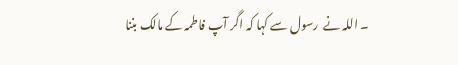۔ اللہ نے  رسول سے کہا کہ اگر آپ فاطمہ کے مالک بننا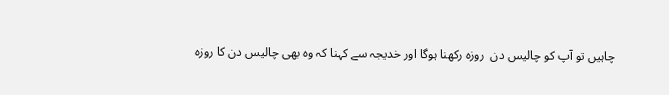چاہیں تو آپ کو چالیس دن  روزہ رکھنا ہوگا اور خدیجہ سے کہنا کہ وہ بھی چالیس دن کا روزہ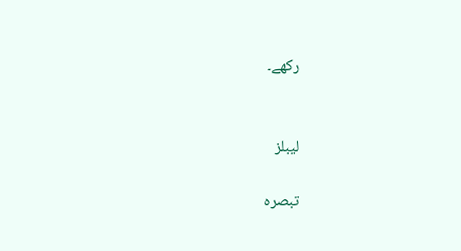رکھے۔


لیبلز

تبصرہ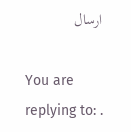ارسال

You are replying to: .